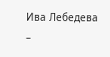Ива Лебедева –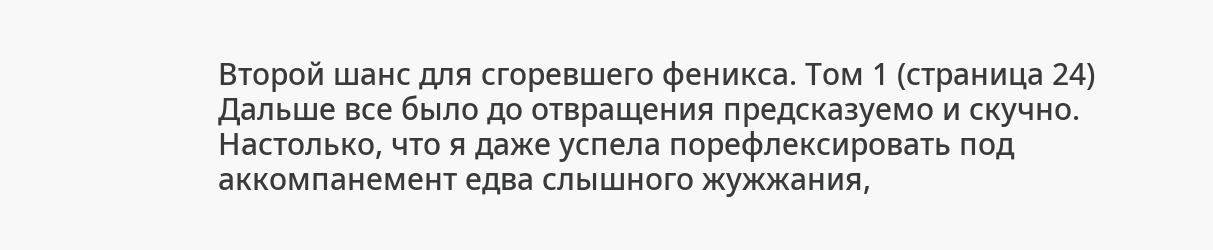Второй шанс для сгоревшего феникса. Том 1 (страница 24)
Дальше все было до отвращения предсказуемо и скучно. Настолько, что я даже успела порефлексировать под аккомпанемент едва слышного жужжания,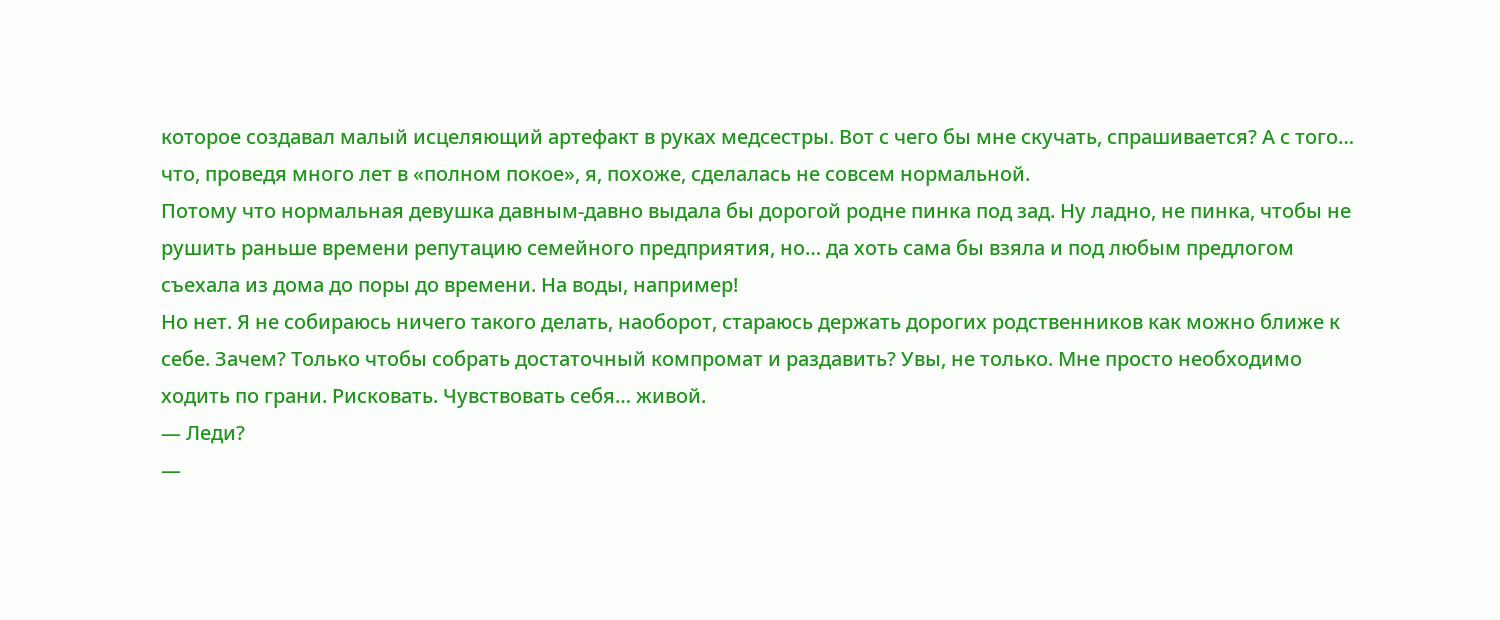которое создавал малый исцеляющий артефакт в руках медсестры. Вот с чего бы мне скучать, спрашивается? А с того… что, проведя много лет в «полном покое», я, похоже, сделалась не совсем нормальной.
Потому что нормальная девушка давным-давно выдала бы дорогой родне пинка под зад. Ну ладно, не пинка, чтобы не рушить раньше времени репутацию семейного предприятия, но… да хоть сама бы взяла и под любым предлогом съехала из дома до поры до времени. На воды, например!
Но нет. Я не собираюсь ничего такого делать, наоборот, стараюсь держать дорогих родственников как можно ближе к себе. Зачем? Только чтобы собрать достаточный компромат и раздавить? Увы, не только. Мне просто необходимо ходить по грани. Рисковать. Чувствовать себя… живой.
— Леди?
—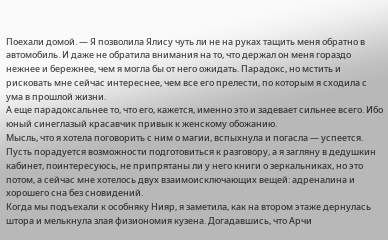Поехали домой. — Я позволила Ялису чуть ли не на руках тащить меня обратно в автомобиль. И даже не обратила внимания на то, что держал он меня гораздо нежнее и бережнее, чем я могла бы от него ожидать. Парадокс, но мстить и рисковать мне сейчас интереснее, чем все его прелести, по которым я сходила с ума в прошлой жизни.
А еще парадоксальнее то, что его, кажется, именно это и задевает сильнее всего. Ибо юный синеглазый красавчик привык к женскому обожанию.
Мысль, что я хотела поговорить с ним о магии, вспыхнула и погасла — успеется. Пусть порадуется возможности подготовиться к разговору, а я загляну в дедушкин кабинет, поинтересуюсь, не припрятаны ли у него книги о зеркальниках, но это потом, а сейчас мне хотелось двух взаимоисключающих вещей: адреналина и хорошего сна без сновидений.
Когда мы подъехали к особняку Нияр, я заметила, как на втором этаже дернулась штора и мелькнула злая физиономия кузена. Догадавшись, что Арчи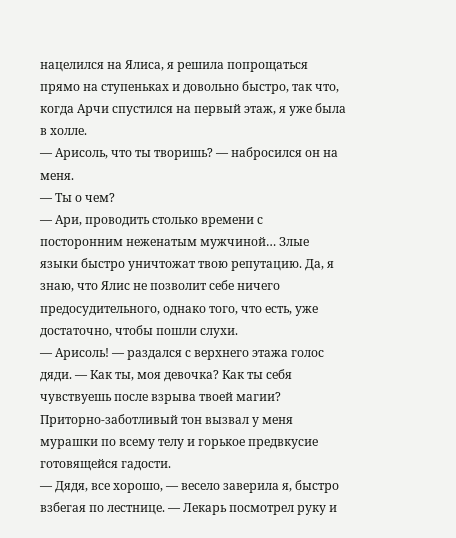нацелился на Ялиса, я решила попрощаться прямо на ступеньках и довольно быстро, так что, когда Арчи спустился на первый этаж, я уже была в холле.
— Арисоль, что ты творишь? — набросился он на меня.
— Ты о чем?
— Ари, проводить столько времени с посторонним неженатым мужчиной… Злые языки быстро уничтожат твою репутацию. Да, я знаю, что Ялис не позволит себе ничего предосудительного, однако того, что есть, уже достаточно, чтобы пошли слухи.
— Арисоль! — раздался с верхнего этажа голос дяди. — Как ты, моя девочка? Как ты себя чувствуешь после взрыва твоей магии?
Приторно-заботливый тон вызвал у меня мурашки по всему телу и горькое предвкусие готовящейся гадости.
— Дядя, все хорошо, — весело заверила я, быстро взбегая по лестнице. — Лекарь посмотрел руку и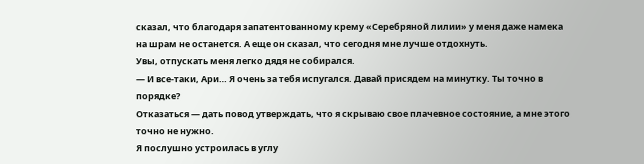сказал, что благодаря запатентованному крему «Серебряной лилии» у меня даже намека на шрам не останется. А еще он сказал, что сегодня мне лучше отдохнуть.
Увы, отпускать меня легко дядя не собирался.
— И все-таки, Ари… Я очень за тебя испугался. Давай присядем на минутку. Ты точно в порядке?
Отказаться — дать повод утверждать, что я скрываю свое плачевное состояние, а мне этого точно не нужно.
Я послушно устроилась в углу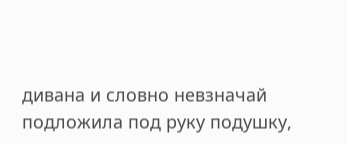дивана и словно невзначай подложила под руку подушку,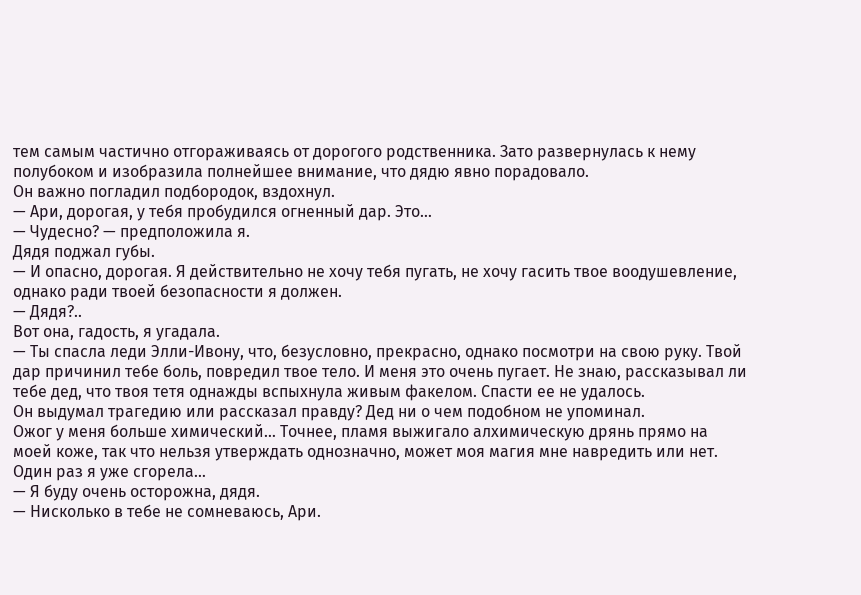тем самым частично отгораживаясь от дорогого родственника. Зато развернулась к нему полубоком и изобразила полнейшее внимание, что дядю явно порадовало.
Он важно погладил подбородок, вздохнул.
— Ари, дорогая, у тебя пробудился огненный дар. Это…
— Чудесно? — предположила я.
Дядя поджал губы.
— И опасно, дорогая. Я действительно не хочу тебя пугать, не хочу гасить твое воодушевление, однако ради твоей безопасности я должен.
— Дядя?..
Вот она, гадость, я угадала.
— Ты спасла леди Элли-Ивону, что, безусловно, прекрасно, однако посмотри на свою руку. Твой дар причинил тебе боль, повредил твое тело. И меня это очень пугает. Не знаю, рассказывал ли тебе дед, что твоя тетя однажды вспыхнула живым факелом. Спасти ее не удалось.
Он выдумал трагедию или рассказал правду? Дед ни о чем подобном не упоминал.
Ожог у меня больше химический… Точнее, пламя выжигало алхимическую дрянь прямо на моей коже, так что нельзя утверждать однозначно, может моя магия мне навредить или нет.
Один раз я уже сгорела…
— Я буду очень осторожна, дядя.
— Нисколько в тебе не сомневаюсь, Ари.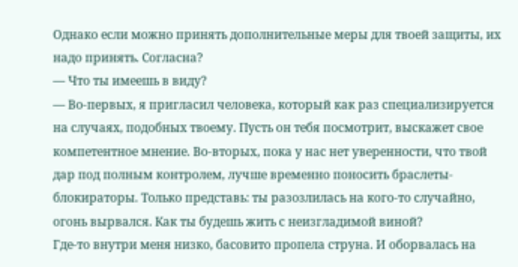Однако если можно принять дополнительные меры для твоей защиты, их надо принять. Согласна?
— Что ты имеешь в виду?
— Во-первых, я пригласил человека, который как раз специализируется на случаях, подобных твоему. Пусть он тебя посмотрит, выскажет свое компетентное мнение. Во-вторых, пока у нас нет уверенности, что твой дар под полным контролем, лучше временно поносить браслеты-блокираторы. Только представь: ты разозлилась на кого-то случайно, огонь вырвался. Как ты будешь жить с неизгладимой виной?
Где-то внутри меня низко, басовито пропела струна. И оборвалась на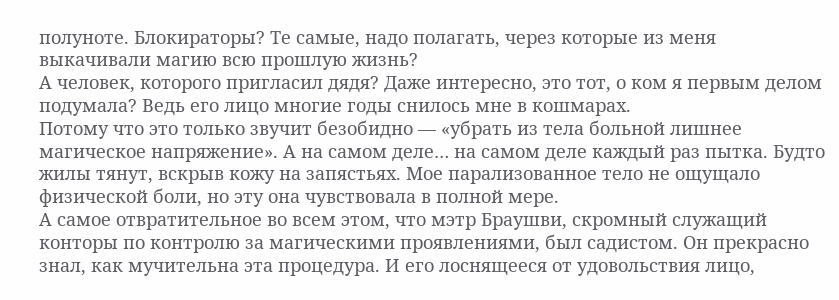полуноте. Блокираторы? Те самые, надо полагать, через которые из меня выкачивали магию всю прошлую жизнь?
А человек, которого пригласил дядя? Даже интересно, это тот, о ком я первым делом подумала? Ведь его лицо многие годы снилось мне в кошмарах.
Потому что это только звучит безобидно — «убрать из тела больной лишнее магическое напряжение». А на самом деле… на самом деле каждый раз пытка. Будто жилы тянут, вскрыв кожу на запястьях. Мое парализованное тело не ощущало физической боли, но эту она чувствовала в полной мере.
А самое отвратительное во всем этом, что мэтр Браушви, скромный служащий конторы по контролю за магическими проявлениями, был садистом. Он прекрасно знал, как мучительна эта процедура. И его лоснящееся от удовольствия лицо,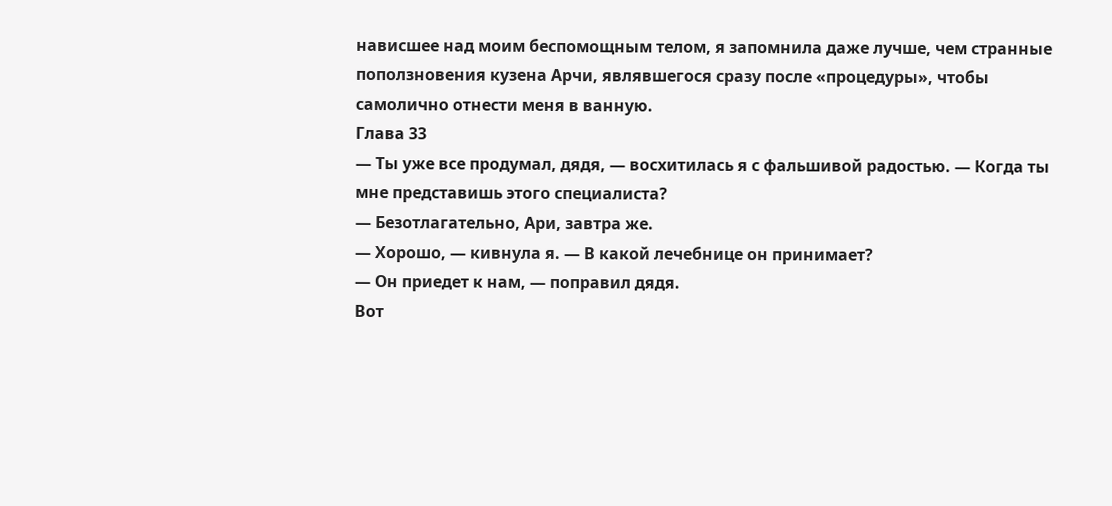нависшее над моим беспомощным телом, я запомнила даже лучше, чем странные поползновения кузена Арчи, являвшегося сразу после «процедуры», чтобы самолично отнести меня в ванную.
Глава 33
— Ты уже все продумал, дядя, — восхитилась я с фальшивой радостью. — Когда ты мне представишь этого специалиста?
— Безотлагательно, Ари, завтра же.
— Хорошо, — кивнула я. — В какой лечебнице он принимает?
— Он приедет к нам, — поправил дядя.
Вот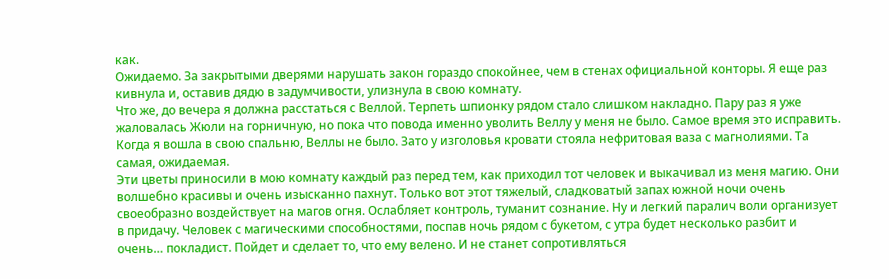как.
Ожидаемо. За закрытыми дверями нарушать закон гораздо спокойнее, чем в стенах официальной конторы. Я еще раз кивнула и, оставив дядю в задумчивости, улизнула в свою комнату.
Что же, до вечера я должна расстаться с Веллой. Терпеть шпионку рядом стало слишком накладно. Пару раз я уже жаловалась Жюли на горничную, но пока что повода именно уволить Веллу у меня не было. Самое время это исправить.
Когда я вошла в свою спальню, Веллы не было. Зато у изголовья кровати стояла нефритовая ваза с магнолиями. Та самая, ожидаемая.
Эти цветы приносили в мою комнату каждый раз перед тем, как приходил тот человек и выкачивал из меня магию. Они волшебно красивы и очень изысканно пахнут. Только вот этот тяжелый, сладковатый запах южной ночи очень своеобразно воздействует на магов огня. Ослабляет контроль, туманит сознание. Ну и легкий паралич воли организует в придачу. Человек с магическими способностями, поспав ночь рядом с букетом, с утра будет несколько разбит и очень… покладист. Пойдет и сделает то, что ему велено. И не станет сопротивляться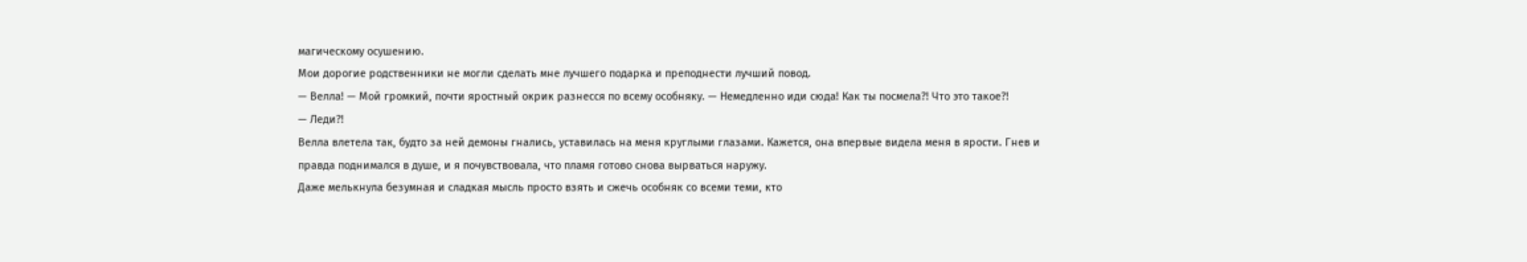магическому осушению.
Мои дорогие родственники не могли сделать мне лучшего подарка и преподнести лучший повод.
— Велла! — Мой громкий, почти яростный окрик разнесся по всему особняку. — Немедленно иди сюда! Как ты посмела?! Что это такое?!
— Леди?!
Велла влетела так, будто за ней демоны гнались, уставилась на меня круглыми глазами. Кажется, она впервые видела меня в ярости. Гнев и правда поднимался в душе, и я почувствовала, что пламя готово снова вырваться наружу.
Даже мелькнула безумная и сладкая мысль просто взять и сжечь особняк со всеми теми, кто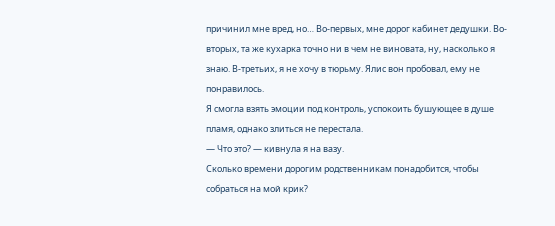причинил мне вред, но… Во-первых, мне дорог кабинет дедушки. Во-вторых, та же кухарка точно ни в чем не виновата, ну, насколько я знаю. В-третьих, я не хочу в тюрьму. Ялис вон пробовал, ему не понравилось.
Я смогла взять эмоции под контроль, успокоить бушующее в душе пламя, однако злиться не перестала.
— Что это? — кивнула я на вазу.
Сколько времени дорогим родственникам понадобится, чтобы собраться на мой крик?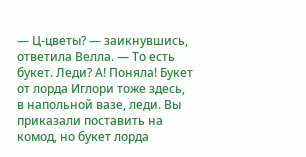— Ц-цветы? — заикнувшись, ответила Велла. — То есть букет. Леди? А! Поняла! Букет от лорда Иглори тоже здесь, в напольной вазе, леди. Вы приказали поставить на комод, но букет лорда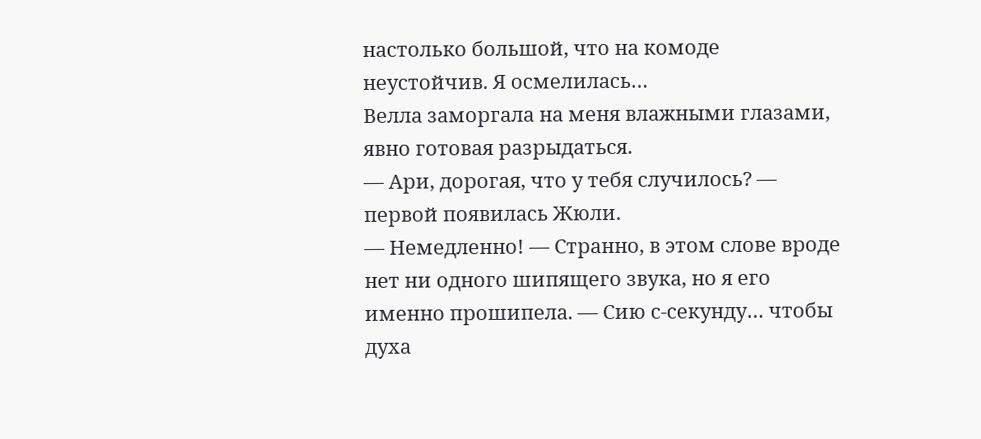настолько большой, что на комоде неустойчив. Я осмелилась…
Велла заморгала на меня влажными глазами, явно готовая разрыдаться.
— Ари, дорогая, что у тебя случилось? — первой появилась Жюли.
— Немедленно! — Странно, в этом слове вроде нет ни одного шипящего звука, но я его именно прошипела. — Сию с-секунду… чтобы духа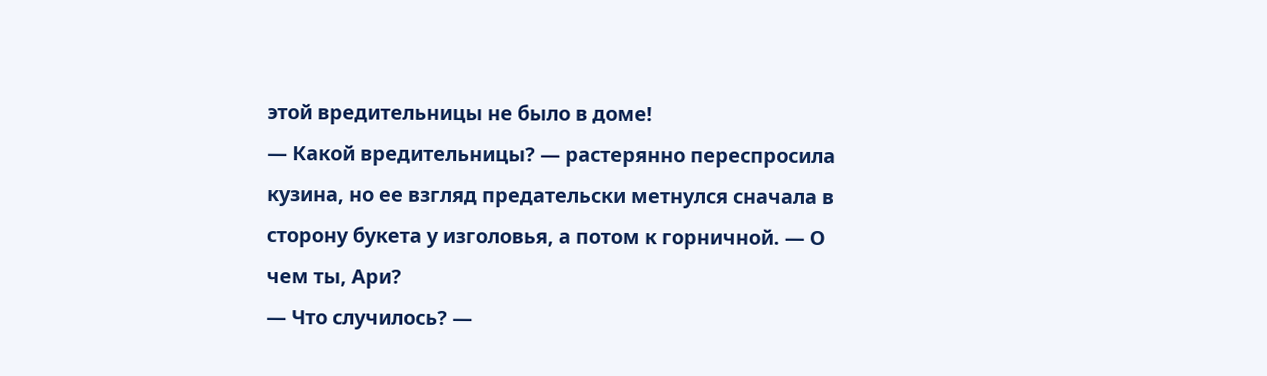этой вредительницы не было в доме!
— Какой вредительницы? — растерянно переспросила кузина, но ее взгляд предательски метнулся сначала в сторону букета у изголовья, а потом к горничной. — О чем ты, Ари?
— Что случилось? —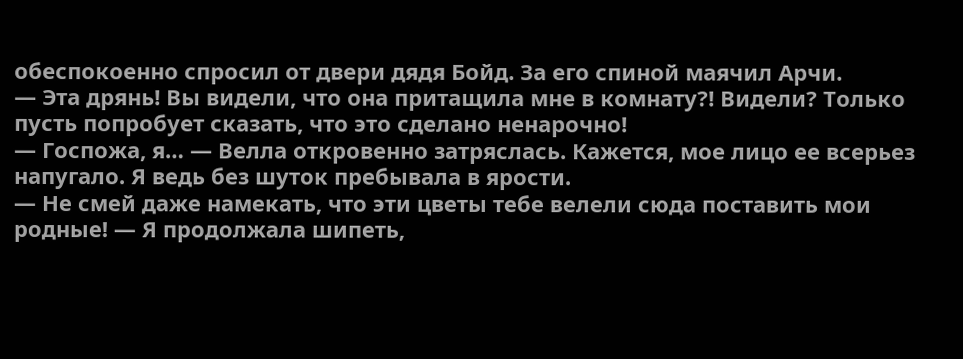обеспокоенно спросил от двери дядя Бойд. За его спиной маячил Арчи.
— Эта дрянь! Вы видели, что она притащила мне в комнату?! Видели? Только пусть попробует сказать, что это сделано ненарочно!
— Госпожа, я… — Велла откровенно затряслась. Кажется, мое лицо ее всерьез напугало. Я ведь без шуток пребывала в ярости.
— Не смей даже намекать, что эти цветы тебе велели сюда поставить мои родные! — Я продолжала шипеть,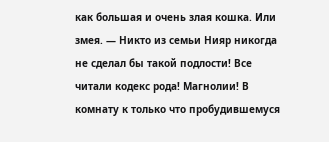как большая и очень злая кошка. Или змея. — Никто из семьи Нияр никогда не сделал бы такой подлости! Все читали кодекс рода! Магнолии! В комнату к только что пробудившемуся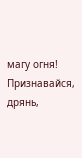магу огня! Признавайся, дрянь,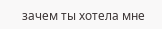зачем ты хотела мне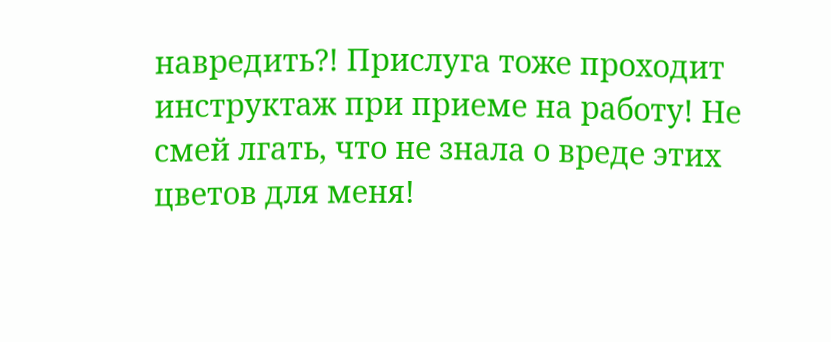навредить?! Прислуга тоже проходит инструктаж при приеме на работу! Не смей лгать, что не знала о вреде этих цветов для меня!